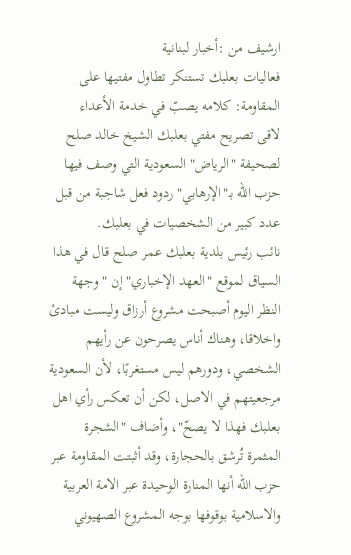ارشيف من :أخبار لبنانية
فعاليات بعلبك تستنكر تطاول مفتيها على المقاومة: كلامه يصبّ في خدمة الأعداء
لاقى تصريح مفتي بعلبك الشيخ خالد صلح لصحيفة "الرياض" السعودية التي وصف فيها حزب الله بـ"الإرهابي" ردود فعل شاجبة من قبل عدد كبير من الشخصيات في بعلبك.
نائب رئيس بلدية بعلبك عمر صلح قال في هذا السياق لموقع "العهد الإخباري" إن "وجهة النظر اليوم أصبحت مشروع أرزاق وليست مبادئ واخلاقا، وهناك أناس يصرحون عن رأيهم الشخصي، ودورهم ليس مستغربًا، لأن السعودية مرجعيتهم في الاصل، لكن أن تعكس رأي اهل بعلبك فهذا لا يصحّ"، وأضاف "الشجرة المثمرة تُرشق بالحجارة، وقد أثبتت المقاومة عبر حزب الله أنها المنارة الوحيدة عبر الامة العربية والاسلامية بوقوفها بوجه المشروع الصهيوني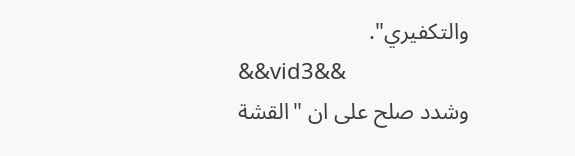والتكفيري".
&&vid3&&
وشدد صلح على ان "القشة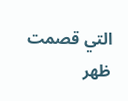التي قصمت ظهر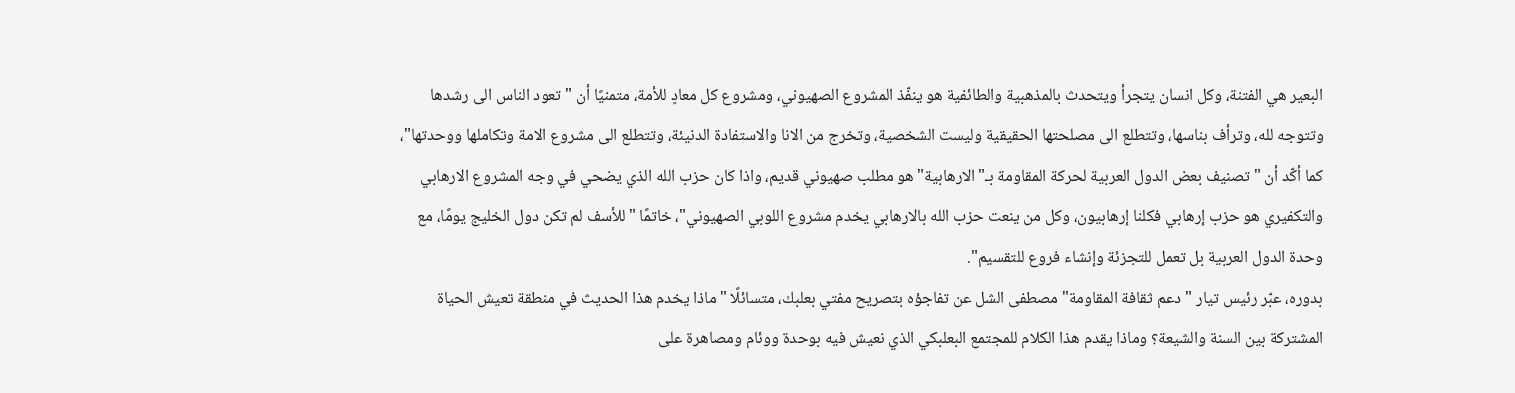البعير هي الفتنة، وكل انسان يتجرأ ويتحدث بالمذهبية والطائفية هو ينفّذ المشروع الصهيوني، ومشروع كل معادٍ للأمة، متمنيًا أن "تعود الناس الى رشدها وتتوجه لله، وترأف بناسها، وتتطلع الى مصلحتها الحقيقية وليست الشخصية، وتخرج من الانا والاستفادة الدنيئة، وتتطلع الى مشروع الامة وتكاملها ووحدتها"، كما أكّد أن " تصنيف بعض الدول العربية لحركة المقاومة بـ"الارهابية" هو مطلب صهيوني قديم، واذا كان حزب الله الذي يضحي في وجه المشروع الارهابي والتكفيري هو حزب إرهابي فكلنا إرهابيون، وكل من ينعت حزب الله بالارهابي يخدم مشروع اللوبي الصهيوني"، خاتمًا "للأسف لم تكن دول الخليج يومًا، مع وحدة الدول العربية بل تعمل للتجزئة وإنشاء فروع للتقسيم".
بدوره، عبّر رئيس تيار "دعم ثقافة المقاومة" مصطفى الشل عن تفاجؤه بتصريح مفتي بعلبك، متسائلًا "ماذا يخدم هذا الحديث في منطقة تعيش الحياة المشتركة بين السنة والشيعة؟ وماذا يقدم هذا الكلام للمجتمع البعلبكي الذي نعيش فيه بوحدة ووئام ومصاهرة على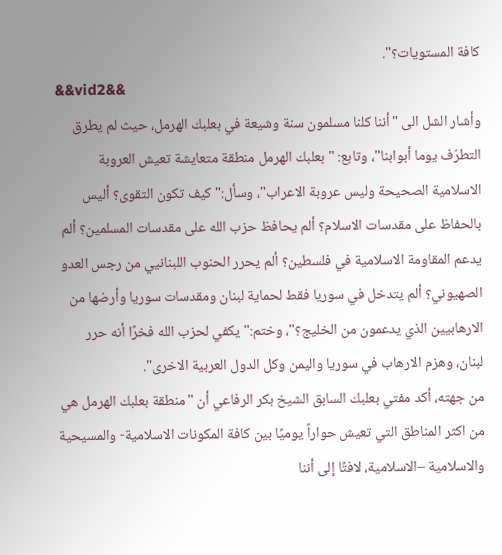كافة المستويات؟".
&&vid2&&
وأشار الشل الى "أننا كلنا مسلمون سنة وشيعة في بعلبك الهرمل، حيث لم يطرق التطرّف يوما أبوابنا"، وتابع: " بعلبك الهرمل منطقة متعايشة تعيش العروبة الاسلامية الصحيحة وليس عروبة الاعراب"، وسأل:"كيف تكون التقوى؟ أليس بالحفاظ على مقدسات الاسلام؟ ألم يحافظ حزب الله على مقدسات المسلمين؟ ألم يدعم المقاومة الاسلامية في فلسطين؟ ألم يحرر الحنوب اللبنانيي من رجس العدو الصهيوني؟ ألم يتدخل في سوريا فقط لحماية لبنان ومقدسات سوريا وأرضها من الارهابيين الذي يدعمون من الخليج؟"، وختم:" يكفي لحزب الله فخرًا أنه حرر لبنان، وهزم الارهاب في سوريا واليمن وكل الدول العربية الاخرى".
من جهته، أكد مفتي بعلبك السابق الشيخ بكر الرفاعي أن "منطقة بعلبك الهرمل هي من اكثر المناطق التي تعيش حواراً يوميًا بين كافة المكونات الاسلامية- والمسيحية والاسلامية –الاسلامية، لافتًا إلى أننا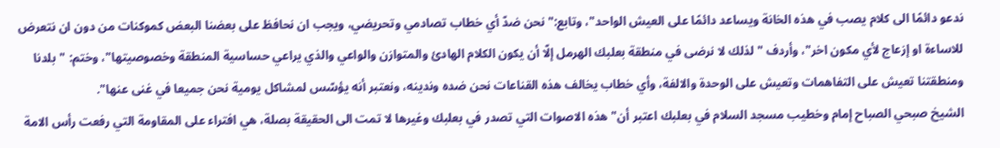ندعو دائمًا الى كلام يصب في هذه الخانة ويساعد دائمًا على العيش الواحد"، وتابع:" نحن ضدّ أي خطاب تصادمي وتحريضي، ويجب ان نحافظ على بعضنا البعض كموكنات من دون ان نتعرض للاساءة او إزعاج لأي مكون اخر"، وأردف " لذلك لا نرضى في منطقة بعلبك الهرمل إلّا أن يكون الكلام الهادئ والمتوازن والواعي والذي يراعي حساسية المنطقة وخصوصيتها"، وختم: "بلدنا ومنطقتنا تعيش على التفاهمات وتعيش على الوحدة والالفة، وأي خطاب يخالف هذه القناعات نحن ضده وندينه، ونعتبر أنه يؤسّس لمشاكل يومية نحن جميعا في غنى عنها".
الشيخ صبحي الصباح إمام وخطيب مسجد السلام في بعلبك اعتبر أن" هذه الاصوات التي تصدر في بعلبك وغيرها لا تمت الى الحقيقة بصلة، هي افتراء على المقاومة التي رفعت رأس الامة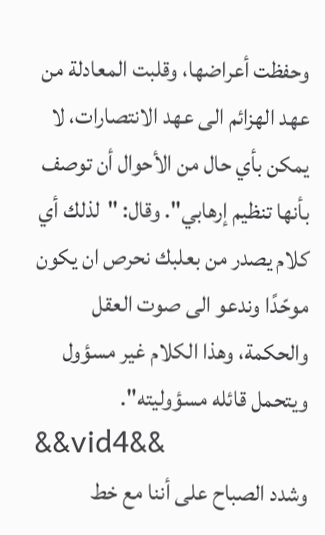وحفظت أعراضها، وقلبت المعادلة من عهد الهزائم الى عهد الانتصارات، لا يمكن بأي حال من الأحوال أن توصف بأنها تنظيم إرهابي". وقال: "لذلك أي كلام يصدر من بعلبك نحرص ان يكون موحّدًا وندعو الى صوت العقل والحكمة، وهذا الكلام غير مسؤول ويتحمل قائله مسؤوليته".
&&vid4&&
وشدد الصباح على أننا مع خط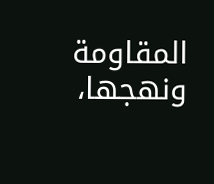المقاومة ونهجها،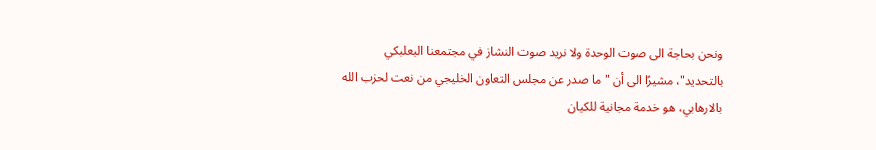ونحن بحاجة الى صوت الوحدة ولا نريد صوت النشاز في مجتمعنا البعلبكي بالتحديد"، مشيرًا الى أن "ما صدر عن مجلس التعاون الخليجي من نعت لحزب الله بالارهابي، هو خدمة مجانية للكيان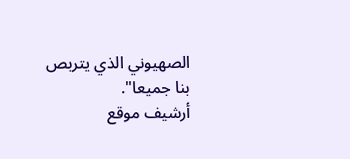الصهيوني الذي يتربص بنا جميعا".
أرشيف موقع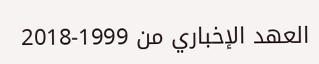العهد الإخباري من 1999-2018